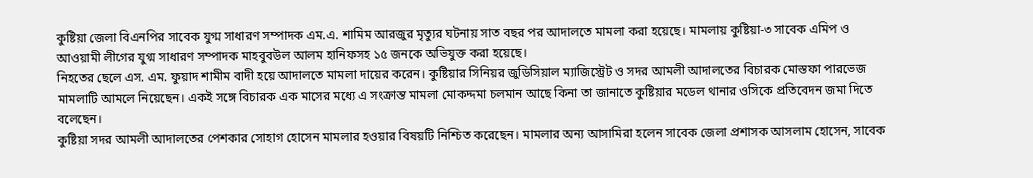কুষ্টিয়া জেলা বিএনপির সাবেক যুগ্ম সাধারণ সম্পাদক এম.এ. শামিম আরজুর মৃত্যুর ঘটনায় সাত বছর পর আদালতে মামলা করা হয়েছে। মামলায় কুষ্টিয়া-৩ সাবেক এমিপ ও আওয়ামী লীগের যুগ্ম সাধারণ সম্পাদক মাহবুবউল আলম হানিফসহ ১৫ জনকে অভিযুক্ত করা হয়েছে।
নিহতের ছেলে এস. এম. ফুয়াদ শামীম বাদী হয়ে আদালতে মামলা দায়ের করেন। কুষ্টিয়ার সিনিয়র জুডিসিয়াল ম্যাজিস্ট্রেট ও সদর আমলী আদালতের বিচারক মোস্তফা পারভেজ মামলাটি আমলে নিয়েছেন। একই সঙ্গে বিচারক এক মাসের মধ্যে এ সংক্রান্ত মামলা মোকদ্দমা চলমান আছে কিনা তা জানাতে কুষ্টিয়ার মডেল থানার ওসিকে প্রতিবেদন জমা দিতে বলেছেন।
কুষ্টিয়া সদর আমলী আদালতের পেশকার সোহাগ হোসেন মামলার হওয়ার বিষয়টি নিশ্চিত করেছেন। মামলার অন্য আসামিরা হলেন সাবেক জেলা প্রশাসক আসলাম হোসেন, সাবেক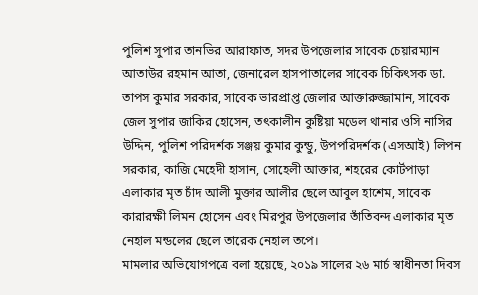পুলিশ সুপার তানভির আরাফাত, সদর উপজেলার সাবেক চেয়ারম্যান আতাউর রহমান আতা, জেনারেল হাসপাতালের সাবেক চিকিৎসক ডা. তাপস কুমার সরকার, সাবেক ভারপ্রাপ্ত জেলার আক্তারুজ্জামান, সাবেক জেল সুপার জাকির হোসেন, তৎকালীন কুষ্টিয়া মডেল থানার ওসি নাসির উদ্দিন, পুলিশ পরিদর্শক সঞ্জয় কুমার কুন্ডু, উপপরিদর্শক (এসআই) লিপন সরকার, কাজি মেহেদী হাসান, সোহেলী আক্তার, শহরের কোর্টপাড়া এলাকার মৃত চাঁদ আলী মুক্তার আলীর ছেলে আবুল হাশেম, সাবেক কারারক্ষী লিমন হোসেন এবং মিরপুর উপজেলার তাঁতিবন্দ এলাকার মৃত নেহাল মন্ডলের ছেলে তারেক নেহাল তপে।
মামলার অভিযোগপত্রে বলা হয়েছে, ২০১৯ সালের ২৬ মার্চ স্বাধীনতা দিবস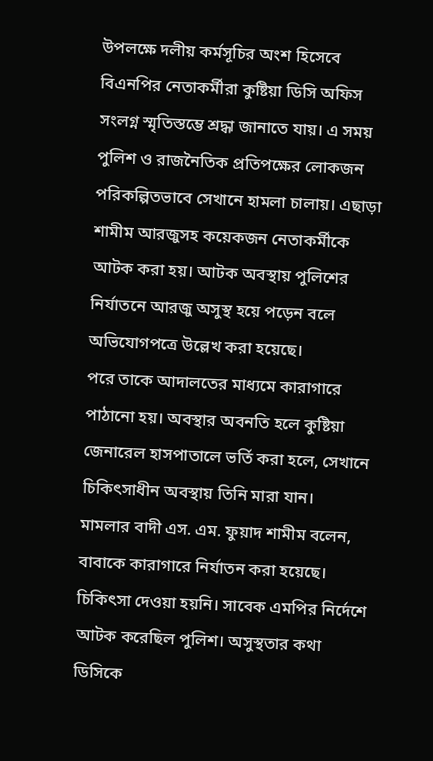উপলক্ষে দলীয় কর্মসূচির অংশ হিসেবে বিএনপির নেতাকর্মীরা কুষ্টিয়া ডিসি অফিস সংলগ্ন স্মৃতিস্তম্ভে শ্রদ্ধা জানাতে যায়। এ সময় পুলিশ ও রাজনৈতিক প্রতিপক্ষের লোকজন পরিকল্পিতভাবে সেখানে হামলা চালায়। এছাড়া শামীম আরজুসহ কয়েকজন নেতাকর্মীকে আটক করা হয়। আটক অবস্থায় পুলিশের নির্যাতনে আরজু অসুস্থ হয়ে পড়েন বলে অভিযোগপত্রে উল্লেখ করা হয়েছে।
পরে তাকে আদালতের মাধ্যমে কারাগারে পাঠানো হয়। অবস্থার অবনতি হলে কুষ্টিয়া জেনারেল হাসপাতালে ভর্তি করা হলে, সেখানে চিকিৎসাধীন অবস্থায় তিনি মারা যান।
মামলার বাদী এস. এম. ফুয়াদ শামীম বলেন, বাবাকে কারাগারে নির্যাতন করা হয়েছে। চিকিৎসা দেওয়া হয়নি। সাবেক এমপির নির্দেশে আটক করেছিল পুলিশ। অসুস্থতার কথা ডিসিকে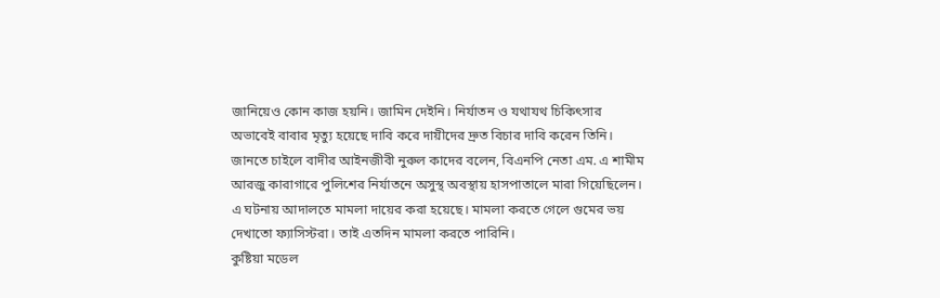জানিয়েও কোন কাজ হয়নি। জামিন দেইনি। নির্যাতন ও যথাযথ চিকিৎসার অভাবেই বাবার মৃত্যু হয়েছে দাবি করে দায়ীদের দ্রুত বিচার দাবি করেন তিনি।
জানতে চাইলে বাদীর আইনজীবী নুরুল কাদের বলেন, বিএনপি নেতা এম. এ শামীম আরজু কারাগারে পুলিশের নির্যাতনে অসুস্থ অবস্থায় হাসপাতালে মারা গিয়েছিলেন। এ ঘটনায় আদালতে মামলা দায়ের করা হয়েছে। মামলা করতে গেলে গুমের ভয় দেখাতো ফ্যাসিস্টরা। তাই এতদিন মামলা করতে পারিনি।
কুষ্টিয়া মডেল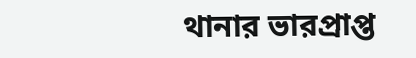থানার ভারপ্রাপ্ত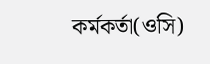কর্মকর্তা(ওসি)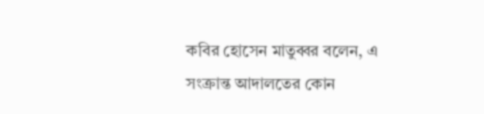কবির হোসেন মাতুব্বর বলেন, এ সংক্রান্ত আদালতের কোন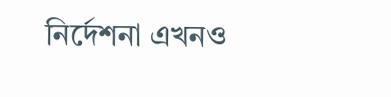নির্দেশনা এখনও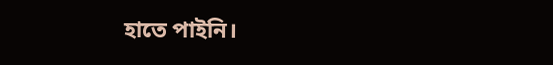হাতে পাইনি।